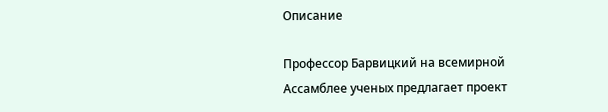Описание

Профессор Барвицкий на всемирной Ассамблее ученых предлагает проект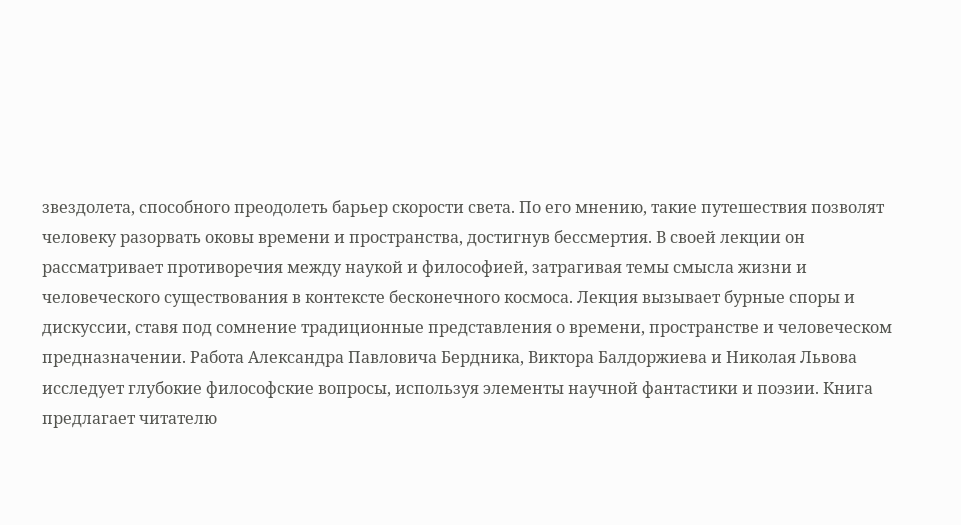звездолета, способного преодолеть барьер скорости света. По его мнению, такие путешествия позволят человеку разорвать оковы времени и пространства, достигнув бессмертия. В своей лекции он рассматривает противоречия между наукой и философией, затрагивая темы смысла жизни и человеческого существования в контексте бесконечного космоса. Лекция вызывает бурные споры и дискуссии, ставя под сомнение традиционные представления о времени, пространстве и человеческом предназначении. Работа Александра Павловича Бердника, Виктора Балдоржиева и Николая Львова исследует глубокие философские вопросы, используя элементы научной фантастики и поэзии. Книга предлагает читателю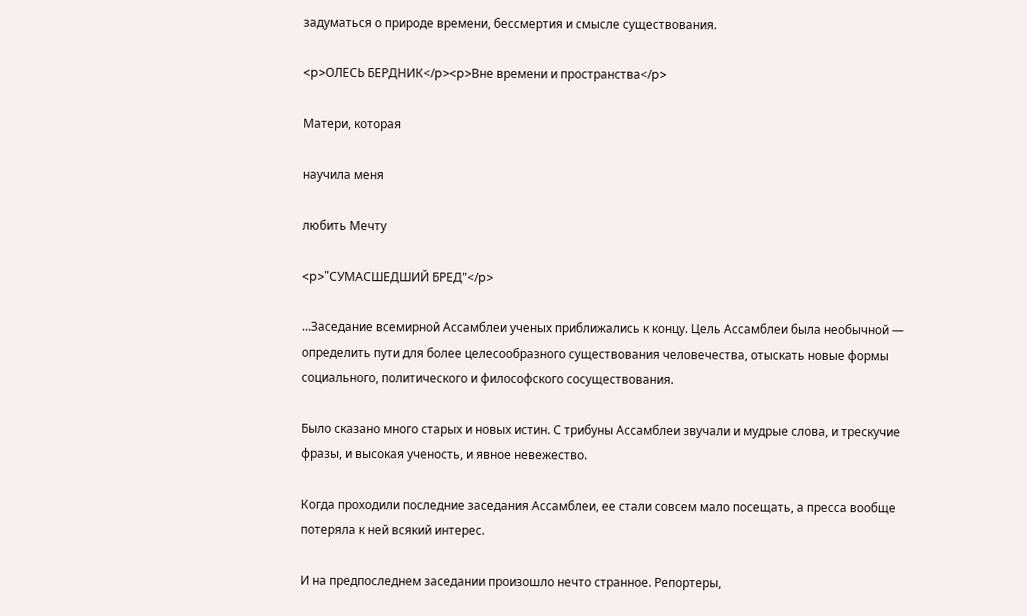задуматься о природе времени, бессмертия и смысле существования.

<p>ОЛЕСЬ БЕРДНИК</p><p>Вне времени и пространства</p>

Матери, которая

научила меня

любить Мечту

<p>"СУМАСШЕДШИЙ БРЕД"</p>

…Заседание всемирной Ассамблеи ученых приближались к концу. Цель Ассамблеи была необычной — определить пути для более целесообразного существования человечества, отыскать новые формы социального, политического и философского сосуществования.

Было сказано много старых и новых истин. С трибуны Ассамблеи звучали и мудрые слова, и трескучие фразы, и высокая ученость, и явное невежество.

Когда проходили последние заседания Ассамблеи, ее стали совсем мало посещать, а пресса вообще потеряла к ней всякий интерес.

И на предпоследнем заседании произошло нечто странное. Репортеры,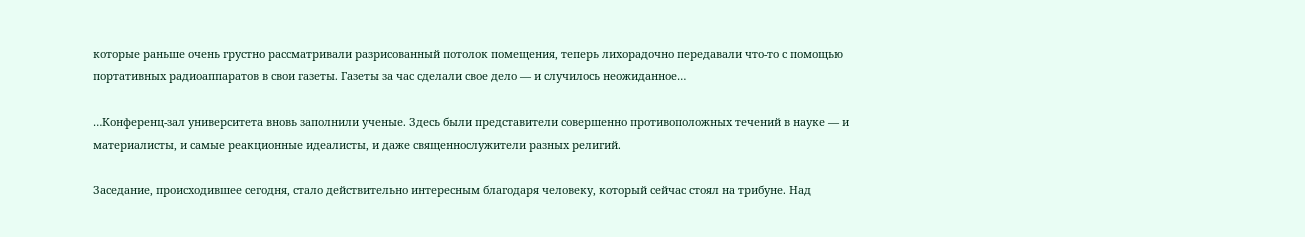которые раньше очень грустно рассматривали разрисованный потолок помещения, теперь лихорадочно передавали что-то с помощью портативных радиоаппаратов в свои газеты. Газеты за час сделали свое дело — и случилось неожиданное…

…Конференц-зал университета вновь заполнили ученые. Здесь были представители совершенно противоположных течений в науке — и материалисты, и самые реакционные идеалисты, и даже священнослужители разных религий.

Заседание, происходившее сегодня, стало действительно интересным благодаря человеку, который сейчас стоял на трибуне. Над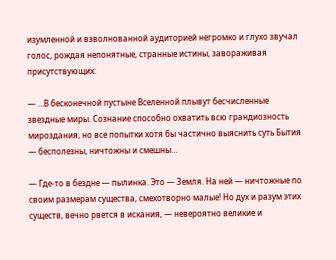изумленной и взволнованной аудиторией негромко и глухо звучал голос, рождая непонятные, странные истины, завораживая присутствующих:

— …В бесконечной пустыне Вселенной плывут бесчисленные звездные миры. Сознание способно охватить всю грандиозность мироздания, но все попытки хотя бы частично выяснить суть Бытия — бесполезны, ничтожны и смешны…

— Где-то в бездне — пылинка. Это — Земля. На ней — ничтожные по своим размерам существа, смехотворно малые! Но дух и разум этих существ, вечно рвется в искания, — невероятно великие и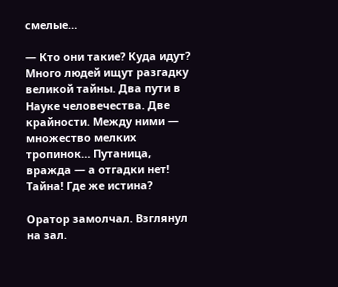смелые…

— Кто они такие? Куда идут? Много людей ищут разгадку великой тайны. Два пути в Науке человечества. Две крайности. Между ними — множество мелких тропинок… Путаница, вражда — а отгадки нет! Тайна! Где же истина?

Оратор замолчал. Взглянул на зал.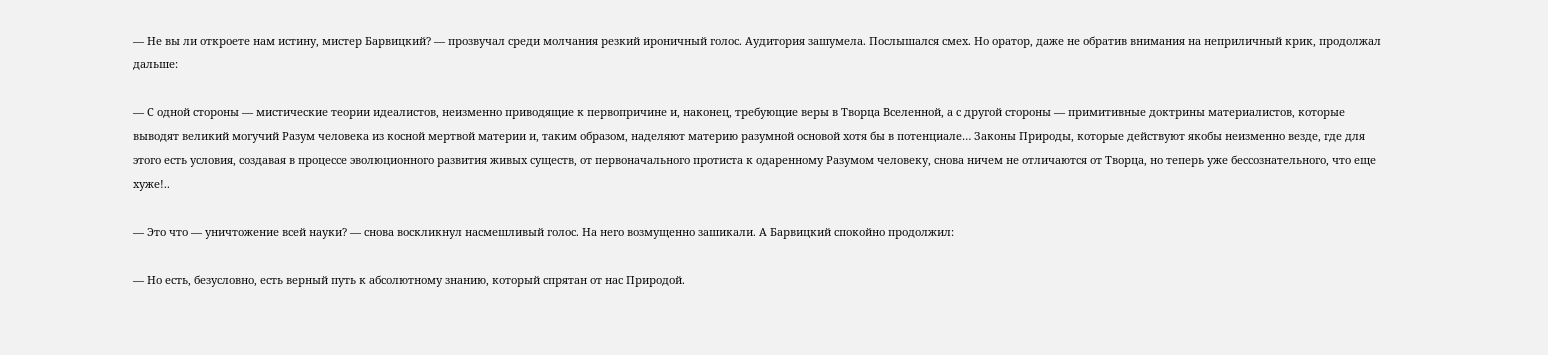— Не вы ли откроете нам истину, мистер Барвицкий? — прозвучал среди молчания резкий ироничный голос. Аудитория зашумела. Послышался смех. Но оратор, даже не обратив внимания на неприличный крик, продолжал дальше:

— С одной стороны — мистические теории идеалистов, неизменно приводящие к первопричине и, наконец, требующие веры в Творца Вселенной, а с другой стороны — примитивные доктрины материалистов, которые выводят великий могучий Разум человека из косной мертвой материи и, таким образом, наделяют материю разумной основой хотя бы в потенциале… Законы Природы, которые действуют якобы неизменно везде, где для этого есть условия, создавая в процессе эволюционного развития живых существ, от первоначального протиста к одаренному Разумом человеку, снова ничем не отличаются от Творца, но теперь уже бессознательного, что еще хуже!..

— Это что — уничтожение всей науки? — снова воскликнул насмешливый голос. На него возмущенно зашикали. А Барвицкий спокойно продолжил:

— Но есть, безусловно, есть верный путь к абсолютному знанию, который спрятан от нас Природой.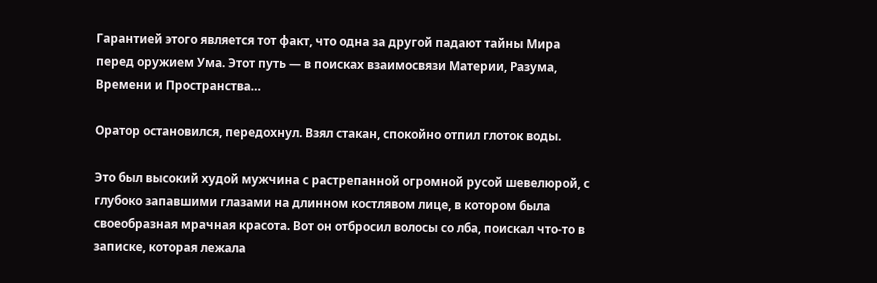Гарантией этого является тот факт, что одна за другой падают тайны Мира перед оружием Ума. Этот путь — в поисках взаимосвязи Материи, Разума, Времени и Пространства…

Оратор остановился, передохнул. Взял стакан, спокойно отпил глоток воды.

Это был высокий худой мужчина с растрепанной огромной русой шевелюрой, с глубоко запавшими глазами на длинном костлявом лице, в котором была своеобразная мрачная красота. Вот он отбросил волосы со лба, поискал что-то в записке, которая лежала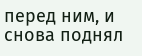перед ним, и снова поднял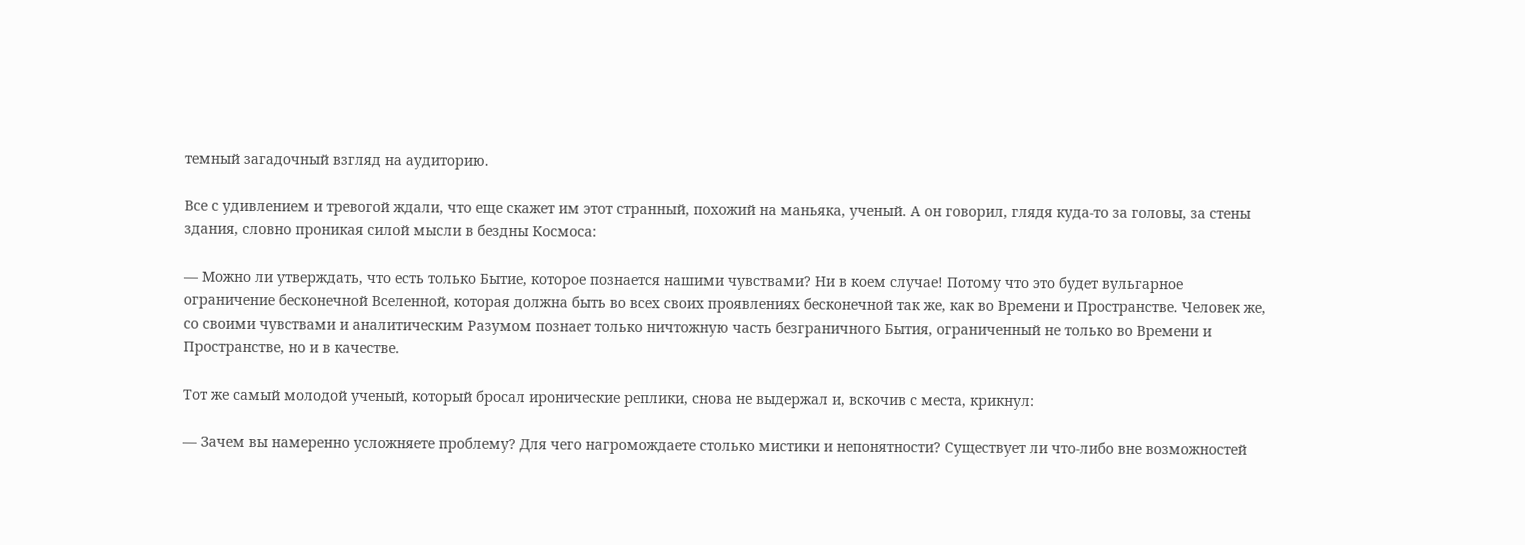темный загадочный взгляд на аудиторию.

Все с удивлением и тревогой ждали, что еще скажет им этот странный, похожий на маньяка, ученый. А он говорил, глядя куда-то за головы, за стены здания, словно проникая силой мысли в бездны Космоса:

— Можно ли утверждать, что есть только Бытие, которое познается нашими чувствами? Ни в коем случае! Потому что это будет вульгарное ограничение бесконечной Вселенной, которая должна быть во всех своих проявлениях бесконечной так же, как во Времени и Пространстве. Человек же, со своими чувствами и аналитическим Разумом познает только ничтожную часть безграничного Бытия, ограниченный не только во Времени и Пространстве, но и в качестве.

Тот же самый молодой ученый, который бросал иронические реплики, снова не выдержал и, вскочив с места, крикнул:

— Зачем вы намеренно усложняете проблему? Для чего нагромождаете столько мистики и непонятности? Существует ли что-либо вне возможностей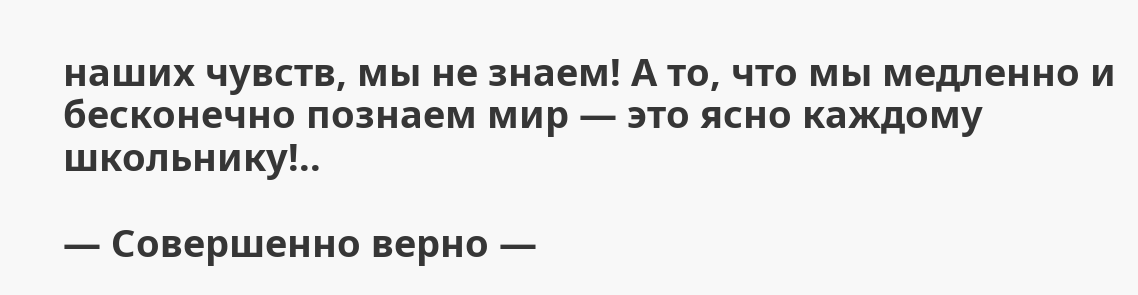наших чувств, мы не знаем! А то, что мы медленно и бесконечно познаем мир — это ясно каждому школьнику!..

— Совершенно верно —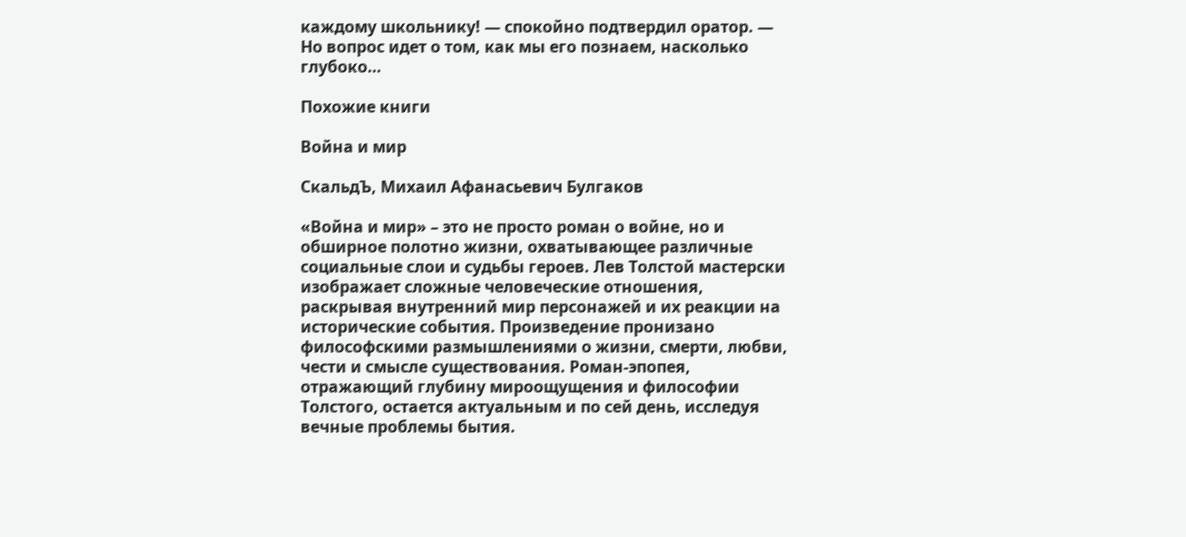каждому школьнику! — спокойно подтвердил оратор. — Но вопрос идет о том, как мы его познаем, насколько глубоко…

Похожие книги

Война и мир

СкальдЪ, Михаил Афанасьевич Булгаков

«Война и мир» – это не просто роман о войне, но и обширное полотно жизни, охватывающее различные социальные слои и судьбы героев. Лев Толстой мастерски изображает сложные человеческие отношения, раскрывая внутренний мир персонажей и их реакции на исторические события. Произведение пронизано философскими размышлениями о жизни, смерти, любви, чести и смысле существования. Роман-эпопея, отражающий глубину мироощущения и философии Толстого, остается актуальным и по сей день, исследуя вечные проблемы бытия.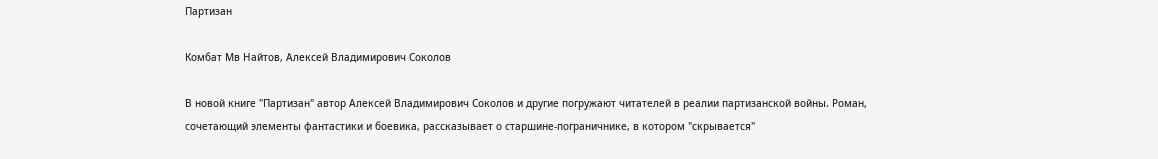Партизан

Комбат Мв Найтов, Алексей Владимирович Соколов

В новой книге "Партизан" автор Алексей Владимирович Соколов и другие погружают читателей в реалии партизанской войны. Роман, сочетающий элементы фантастики и боевика, рассказывает о старшине-пограничнике, в котором "скрывается"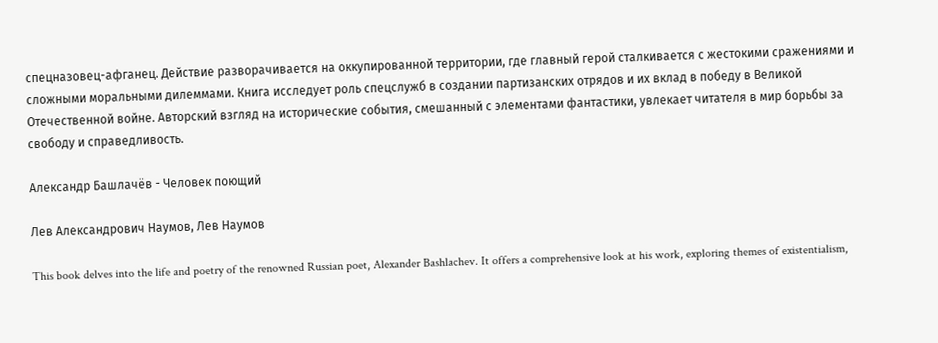спецназовец-афганец. Действие разворачивается на оккупированной территории, где главный герой сталкивается с жестокими сражениями и сложными моральными дилеммами. Книга исследует роль спецслужб в создании партизанских отрядов и их вклад в победу в Великой Отечественной войне. Авторский взгляд на исторические события, смешанный с элементами фантастики, увлекает читателя в мир борьбы за свободу и справедливость.

Александр Башлачёв - Человек поющий

Лев Александрович Наумов, Лев Наумов

This book delves into the life and poetry of the renowned Russian poet, Alexander Bashlachev. It offers a comprehensive look at his work, exploring themes of existentialism,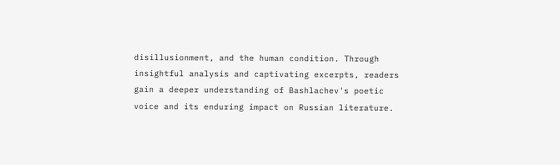disillusionment, and the human condition. Through insightful analysis and captivating excerpts, readers gain a deeper understanding of Bashlachev's poetic voice and its enduring impact on Russian literature.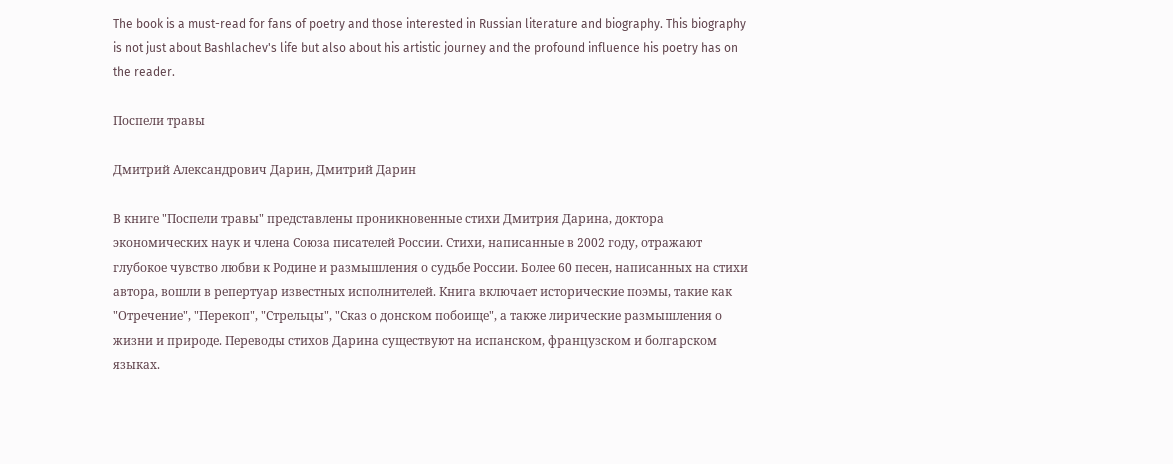The book is a must-read for fans of poetry and those interested in Russian literature and biography. This biography is not just about Bashlachev's life but also about his artistic journey and the profound influence his poetry has on the reader.

Поспели травы

Дмитрий Александрович Дарин, Дмитрий Дарин

В книге "Поспели травы" представлены проникновенные стихи Дмитрия Дарина, доктора экономических наук и члена Союза писателей России. Стихи, написанные в 2002 году, отражают глубокое чувство любви к Родине и размышления о судьбе России. Более 60 песен, написанных на стихи автора, вошли в репертуар известных исполнителей. Книга включает исторические поэмы, такие как "Отречение", "Перекоп", "Стрельцы", "Сказ о донском побоище", а также лирические размышления о жизни и природе. Переводы стихов Дарина существуют на испанском, французском и болгарском языках.